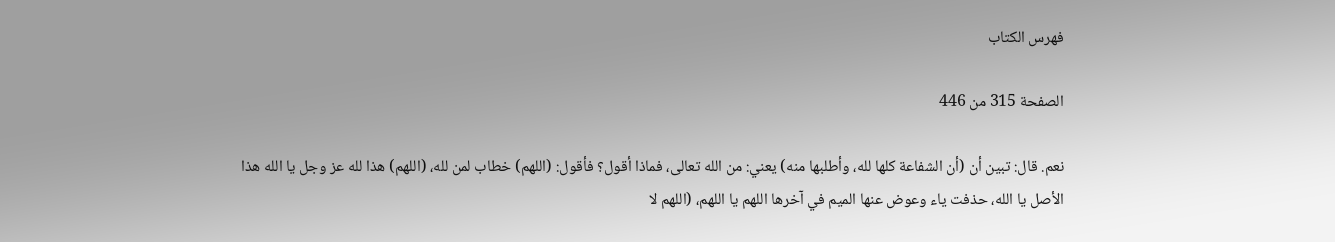فهرس الكتاب

الصفحة 315 من 446

نعم. قال: تبين أن (أن الشفاعة كلها لله، وأطلبها منه) يعني: من الله تعالى، فماذا أقول؟ فأقول: (اللهم) خطاب لمن لله، (اللهم) هذا لله عز وجل يا الله هذا الأصل يا الله، حذفت ياء وعوض عنها الميم في آخرها اللهم يا اللهم، (اللهم لا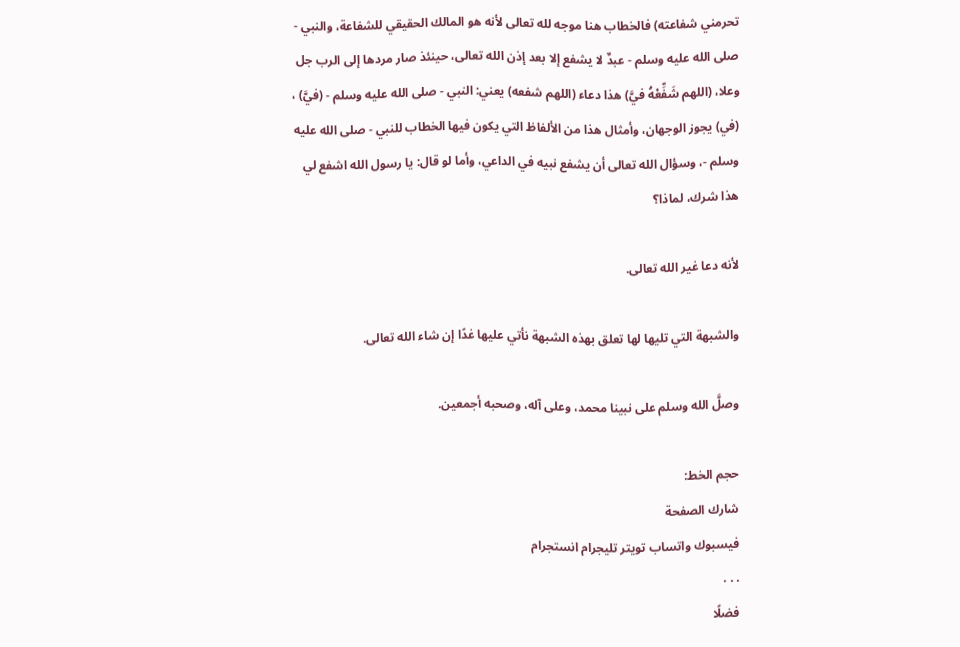تحرمني شفاعته) فالخطاب هنا موجه لله تعالى لأنه هو المالك الحقيقي للشفاعة، والنبي - صلى الله عليه وسلم - عبدٌ لا يشفع إلا بعد إذن الله تعالى، حينئذ صار مردها إلى الرب جل وعلا، (اللهم شَفِّعْهُ فيَّ) هذا دعاء (اللهم شفعه) يعني: النبي - صلى الله عليه وسلم - (فيَّ) ، (في) يجوز الوجهان، وأمثال هذا من الألفاظ التي يكون فيها الخطاب للنبي - صلى الله عليه وسلم -، وسؤال الله تعالى أن يشفع نبيه في الداعي، وأما لو قال: يا رسول الله اشفع لي هذا شرك، لماذا؟

لأنه دعا غير الله تعالى.

والشبهة التي تليها لها تعلق بهذه الشبهة نأتي عليها غدًا إن شاء الله تعالى.

وصلَّ الله وسلم على نبينا محمد، وعلى آله، وصحبه أجمعين.

حجم الخط:
شارك الصفحة
فيسبوك واتساب تويتر تليجرام انستجرام
. . .
فضلًا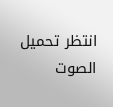انتظر تحميل الصوت